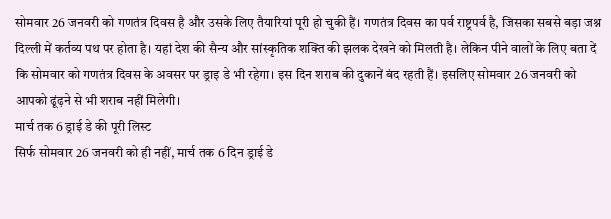सोमवार 26 जनवरी को गणतंत्र दिवस है और उसके लिए तैयारियां पूरी हो चुकी हैं। गणतंत्र दिवस का पर्व राष्ट्रपर्व है, जिसका सबसे बड़ा जश्न दिल्ली में कर्तव्य पथ पर होता है। यहां देश की सैन्य और सांस्कृतिक शक्ति की झलक देखने को मिलती है। लेकिन पीने वालों के लिए बता दें कि सोमवार को गणतंत्र दिवस के अवसर पर ड्राइ डे भी रहेगा। इस दिन शराब की दुकानें बंद रहती हैं। इसलिए सोमवार 26 जनवरी को आपको ढूंढ़ने से भी शराब नहीं मिलेगी।
मार्च तक 6 ड्राई डे की पूरी लिस्ट
सिर्फ सोमवार 26 जनवरी को ही नहीं, मार्च तक 6 दिन ड्राई डे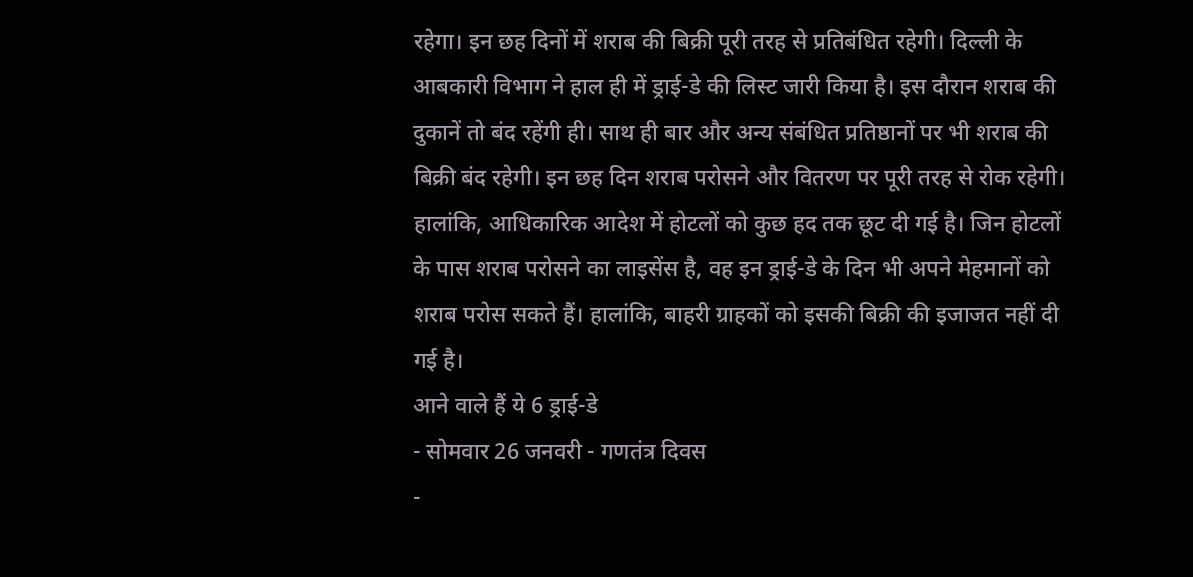रहेगा। इन छह दिनों में शराब की बिक्री पूरी तरह से प्रतिबंधित रहेगी। दिल्ली के आबकारी विभाग ने हाल ही में ड्राई-डे की लिस्ट जारी किया है। इस दौरान शराब की दुकानें तो बंद रहेंगी ही। साथ ही बार और अन्य संबंधित प्रतिष्ठानों पर भी शराब की बिक्री बंद रहेगी। इन छह दिन शराब परोसने और वितरण पर पूरी तरह से रोक रहेगी। हालांकि, आधिकारिक आदेश में होटलों को कुछ हद तक छूट दी गई है। जिन होटलों के पास शराब परोसने का लाइसेंस है, वह इन ड्राई-डे के दिन भी अपने मेहमानों को शराब परोस सकते हैं। हालांकि, बाहरी ग्राहकों को इसकी बिक्री की इजाजत नहीं दी गई है।
आने वाले हैं ये 6 ड्राई-डे
- सोमवार 26 जनवरी - गणतंत्र दिवस
-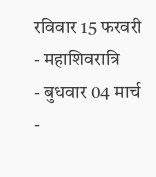रविवार 15 फरवरी - महाशिवरात्रि
- बुधवार 04 मार्च -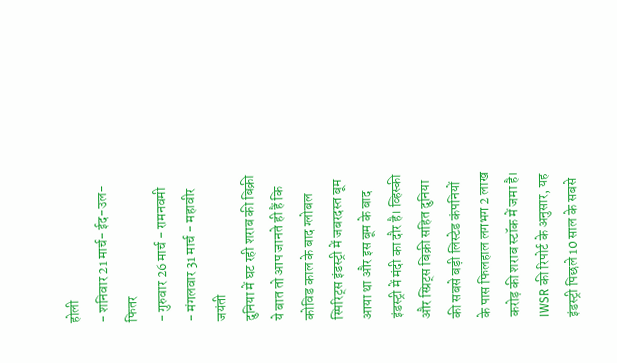होली
- शनिवार 21 मार्च- ईद-उल-फितर
- गुरुवार 26 मार्च - रामनवमी
- मंगलवार 31 मार्च - महावीर जयंती
दुनिया में घट रही शराब की बिक्री
ये बात तो आप जानते ही हैं कि कोविड काल के बाद ग्लोबल स्पिरिट्स इंडस्ट्री में जबरदस्त बूम आया था और इस बूम के बाद इंडस्ट्री में मंदी का दौर है। व्हिस्की और स्प्रिट्स बिक्री सहित दुनिया की सबसे बड़ी लिस्टेड कंपनियों के पास फिलहाल लगभग 2 लाख करोड़ की शराब स्टॉक में जमा है। IWSR की रिपोर्ट के अनुसार, यह इंडस्ट्री पिछले 10 साल के सबसे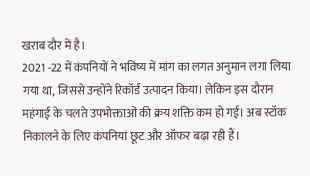खराब दौर में है।
2021 -22 में कंपनियों ने भविष्य में मांग का लगत अनुमान लगा लिया गया था, जिससे उन्होंने रिकॉर्ड उत्पादन किया। लेकिन इस दौरान महंगाई के चलते उपभोक्ताओं की क्रय शक्ति कम हो गई। अब स्टॉक निकालने के लिए कंपनियां छूट और ऑफर बढ़ा रही हैं।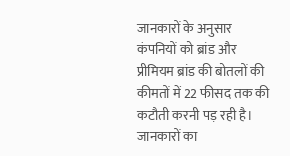जानकारों के अनुसार कंपनियों को ब्रांड और प्रीमियम ब्रांड की बोतलों की कीमतों में 22 फीसद तक की कटौती करनी पड़ रही है। जानकारों का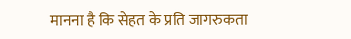मानना है कि सेहत के प्रति जागरुकता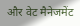और वेट मैनेजमेंट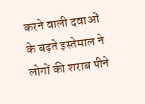करने वाली दवाओं के बढ़ते इस्तेमाल ने लोगों की शराब पीने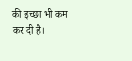की इच्छा भी कम कर दी है।